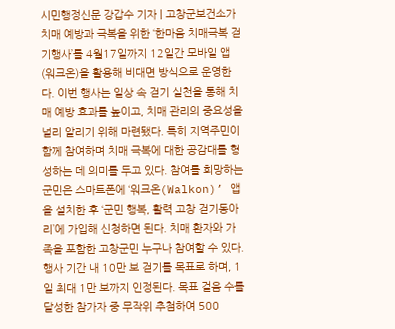시민행정신문 강갑수 기자 | 고창군보건소가 치매 예방과 극복을 위한 ‘한마음 치매극복 걷기행사’를 4월17일까지 12일간 모바일 앱(워크온)을 활용해 비대면 방식으로 운영한다. 이번 행사는 일상 속 걷기 실천을 통해 치매 예방 효과를 높이고, 치매 관리의 중요성을 널리 알리기 위해 마련됐다. 특히 지역주민이 함께 참여하며 치매 극복에 대한 공감대를 형성하는 데 의미를 두고 있다. 참여를 희망하는 군민은 스마트폰에 ‘워크온(Walkon)’ 앱을 설치한 후 ‘군민 행복, 활력 고창 걷기동아리’에 가입해 신청하면 된다. 치매 환자와 가족을 포함한 고창군민 누구나 참여할 수 있다. 행사 기간 내 10만 보 걷기를 목표로 하며, 1일 최대 1만 보까지 인정된다. 목표 걸음 수를 달성한 참가자 중 무작위 추첨하여 500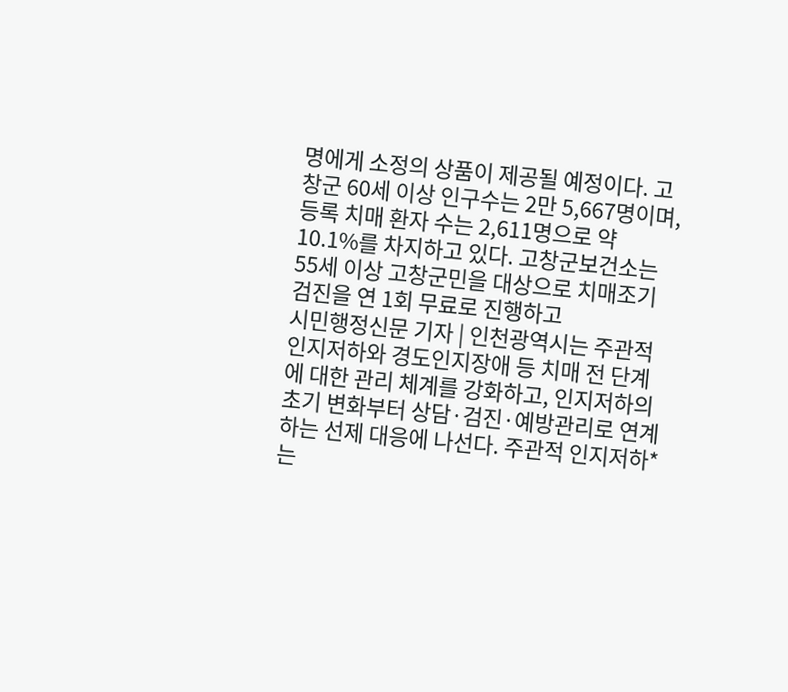명에게 소정의 상품이 제공될 예정이다. 고창군 60세 이상 인구수는 2만 5,667명이며, 등록 치매 환자 수는 2,611명으로 약 10.1%를 차지하고 있다. 고창군보건소는 55세 이상 고창군민을 대상으로 치매조기검진을 연 1회 무료로 진행하고
시민행정신문 기자 | 인천광역시는 주관적 인지저하와 경도인지장애 등 치매 전 단계에 대한 관리 체계를 강화하고, 인지저하의 초기 변화부터 상담·검진·예방관리로 연계하는 선제 대응에 나선다. 주관적 인지저하*는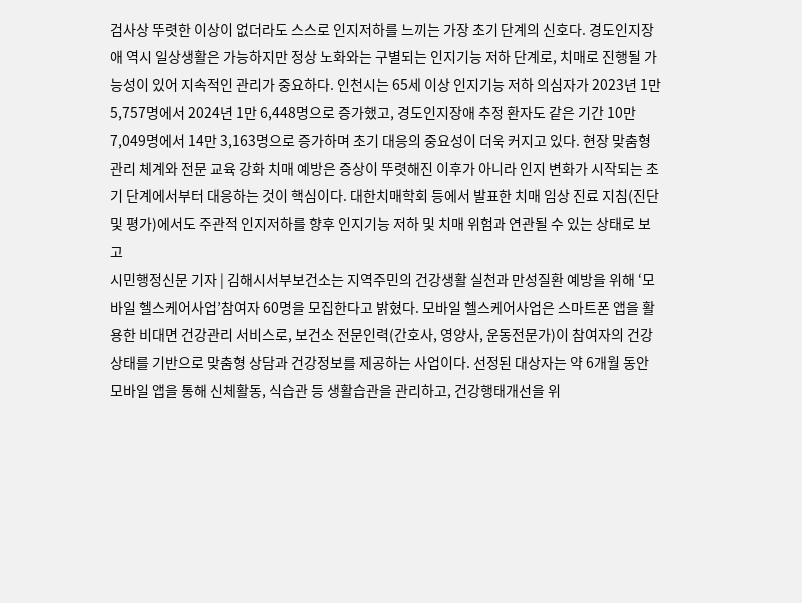검사상 뚜렷한 이상이 없더라도 스스로 인지저하를 느끼는 가장 초기 단계의 신호다. 경도인지장애 역시 일상생활은 가능하지만 정상 노화와는 구별되는 인지기능 저하 단계로, 치매로 진행될 가능성이 있어 지속적인 관리가 중요하다. 인천시는 65세 이상 인지기능 저하 의심자가 2023년 1만 5,757명에서 2024년 1만 6,448명으로 증가했고, 경도인지장애 추정 환자도 같은 기간 10만 7,049명에서 14만 3,163명으로 증가하며 초기 대응의 중요성이 더욱 커지고 있다. 현장 맞춤형 관리 체계와 전문 교육 강화 치매 예방은 증상이 뚜렷해진 이후가 아니라 인지 변화가 시작되는 초기 단계에서부터 대응하는 것이 핵심이다. 대한치매학회 등에서 발표한 치매 임상 진료 지침(진단 및 평가)에서도 주관적 인지저하를 향후 인지기능 저하 및 치매 위험과 연관될 수 있는 상태로 보고
시민행정신문 기자 | 김해시서부보건소는 지역주민의 건강생활 실천과 만성질환 예방을 위해 ‘모바일 헬스케어사업’참여자 60명을 모집한다고 밝혔다. 모바일 헬스케어사업은 스마트폰 앱을 활용한 비대면 건강관리 서비스로, 보건소 전문인력(간호사, 영양사, 운동전문가)이 참여자의 건강상태를 기반으로 맞춤형 상담과 건강정보를 제공하는 사업이다. 선정된 대상자는 약 6개월 동안 모바일 앱을 통해 신체활동, 식습관 등 생활습관을 관리하고, 건강행태개선을 위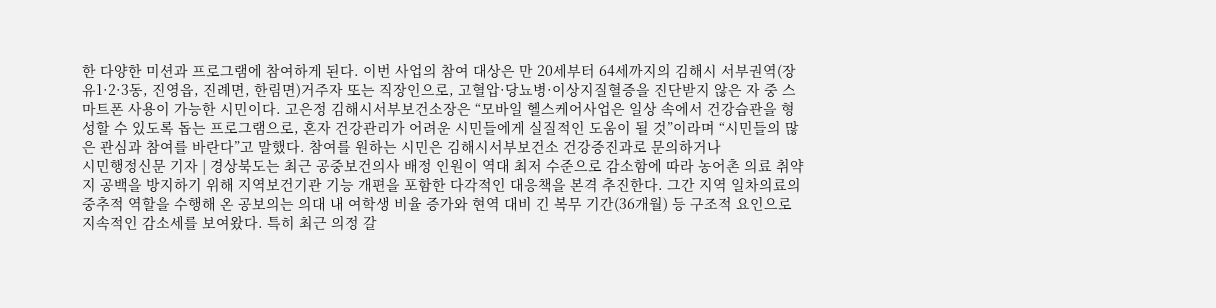한 다양한 미션과 프로그램에 참여하게 된다. 이번 사업의 참여 대상은 만 20세부터 64세까지의 김해시 서부권역(장유1·2·3동, 진영읍, 진례면, 한림면)거주자 또는 직장인으로, 고혈압·당뇨병·이상지질혈증을 진단받지 않은 자 중 스마트폰 사용이 가능한 시민이다. 고은정 김해시서부보건소장은 “모바일 헬스케어사업은 일상 속에서 건강습관을 형성할 수 있도록 돕는 프로그램으로, 혼자 건강관리가 어려운 시민들에게 실질적인 도움이 될 것”이라며 “시민들의 많은 관심과 참여를 바란다”고 말했다. 참여를 원하는 시민은 김해시서부보건소 건강증진과로 문의하거나
시민행정신문 기자 | 경상북도는 최근 공중보건의사 배정 인원이 역대 최저 수준으로 감소함에 따라 농어촌 의료 취약지 공백을 방지하기 위해 지역보건기관 기능 개편을 포함한 다각적인 대응책을 본격 추진한다. 그간 지역 일차의료의 중추적 역할을 수행해 온 공보의는 의대 내 여학생 비율 증가와 현역 대비 긴 복무 기간(36개월) 등 구조적 요인으로 지속적인 감소세를 보여왔다. 특히 최근 의정 갈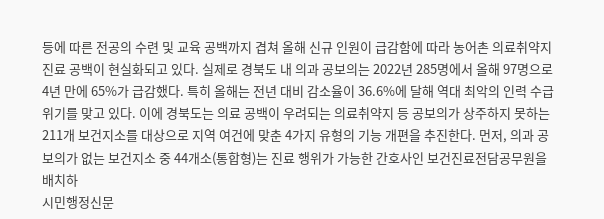등에 따른 전공의 수련 및 교육 공백까지 겹쳐 올해 신규 인원이 급감함에 따라 농어촌 의료취약지 진료 공백이 현실화되고 있다. 실제로 경북도 내 의과 공보의는 2022년 285명에서 올해 97명으로 4년 만에 65%가 급감했다. 특히 올해는 전년 대비 감소율이 36.6%에 달해 역대 최악의 인력 수급 위기를 맞고 있다. 이에 경북도는 의료 공백이 우려되는 의료취약지 등 공보의가 상주하지 못하는 211개 보건지소를 대상으로 지역 여건에 맞춘 4가지 유형의 기능 개편을 추진한다. 먼저, 의과 공보의가 없는 보건지소 중 44개소(통합형)는 진료 행위가 가능한 간호사인 보건진료전담공무원을 배치하
시민행정신문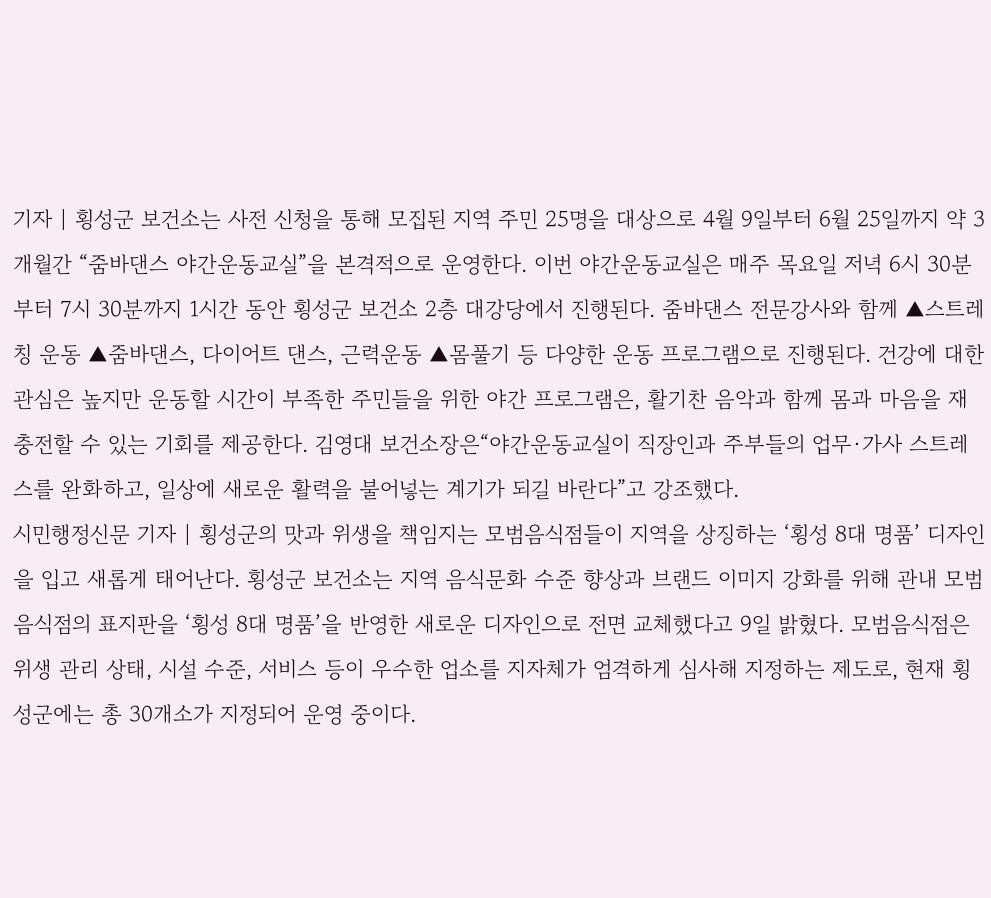기자 | 횡성군 보건소는 사전 신청을 통해 모집된 지역 주민 25명을 대상으로 4월 9일부터 6월 25일까지 약 3개월간 “줌바댄스 야간운동교실”을 본격적으로 운영한다. 이번 야간운동교실은 매주 목요일 저녁 6시 30분부터 7시 30분까지 1시간 동안 횡성군 보건소 2층 대강당에서 진행된다. 줌바댄스 전문강사와 함께 ▲스트레칭 운동 ▲줌바댄스, 다이어트 댄스, 근력운동 ▲몸풀기 등 다양한 운동 프로그램으로 진행된다. 건강에 대한 관심은 높지만 운동할 시간이 부족한 주민들을 위한 야간 프로그램은, 활기찬 음악과 함께 몸과 마음을 재충전할 수 있는 기회를 제공한다. 김영대 보건소장은“야간운동교실이 직장인과 주부들의 업무·가사 스트레스를 완화하고, 일상에 새로운 활력을 불어넣는 계기가 되길 바란다”고 강조했다.
시민행정신문 기자 | 횡성군의 맛과 위생을 책임지는 모범음식점들이 지역을 상징하는 ‘횡성 8대 명품’ 디자인을 입고 새롭게 태어난다. 횡성군 보건소는 지역 음식문화 수준 향상과 브랜드 이미지 강화를 위해 관내 모범음식점의 표지판을 ‘횡성 8대 명품’을 반영한 새로운 디자인으로 전면 교체했다고 9일 밝혔다. 모범음식점은 위생 관리 상태, 시설 수준, 서비스 등이 우수한 업소를 지자체가 엄격하게 심사해 지정하는 제도로, 현재 횡성군에는 총 30개소가 지정되어 운영 중이다.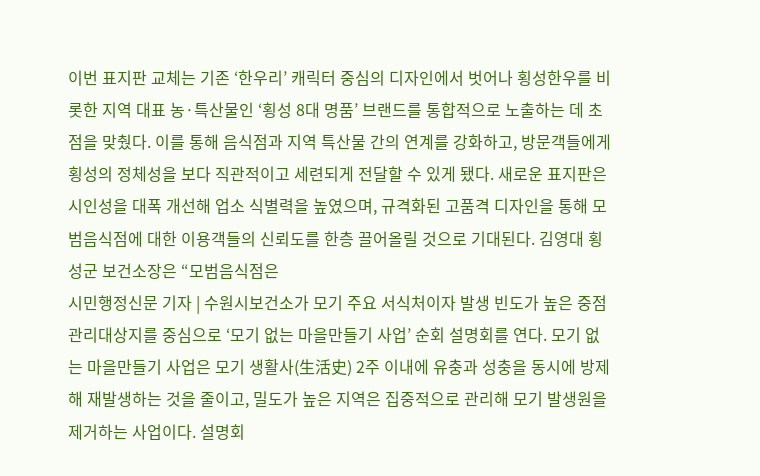이번 표지판 교체는 기존 ‘한우리’ 캐릭터 중심의 디자인에서 벗어나 횡성한우를 비롯한 지역 대표 농·특산물인 ‘횡성 8대 명품’ 브랜드를 통합적으로 노출하는 데 초점을 맞췄다. 이를 통해 음식점과 지역 특산물 간의 연계를 강화하고, 방문객들에게 횡성의 정체성을 보다 직관적이고 세련되게 전달할 수 있게 됐다. 새로운 표지판은 시인성을 대폭 개선해 업소 식별력을 높였으며, 규격화된 고품격 디자인을 통해 모범음식점에 대한 이용객들의 신뢰도를 한층 끌어올릴 것으로 기대된다. 김영대 횡성군 보건소장은 “모범음식점은
시민행정신문 기자 | 수원시보건소가 모기 주요 서식처이자 발생 빈도가 높은 중점관리대상지를 중심으로 ‘모기 없는 마을만들기 사업’ 순회 설명회를 연다. 모기 없는 마을만들기 사업은 모기 생활사(生活史) 2주 이내에 유충과 성충을 동시에 방제해 재발생하는 것을 줄이고, 밀도가 높은 지역은 집중적으로 관리해 모기 발생원을 제거하는 사업이다. 설명회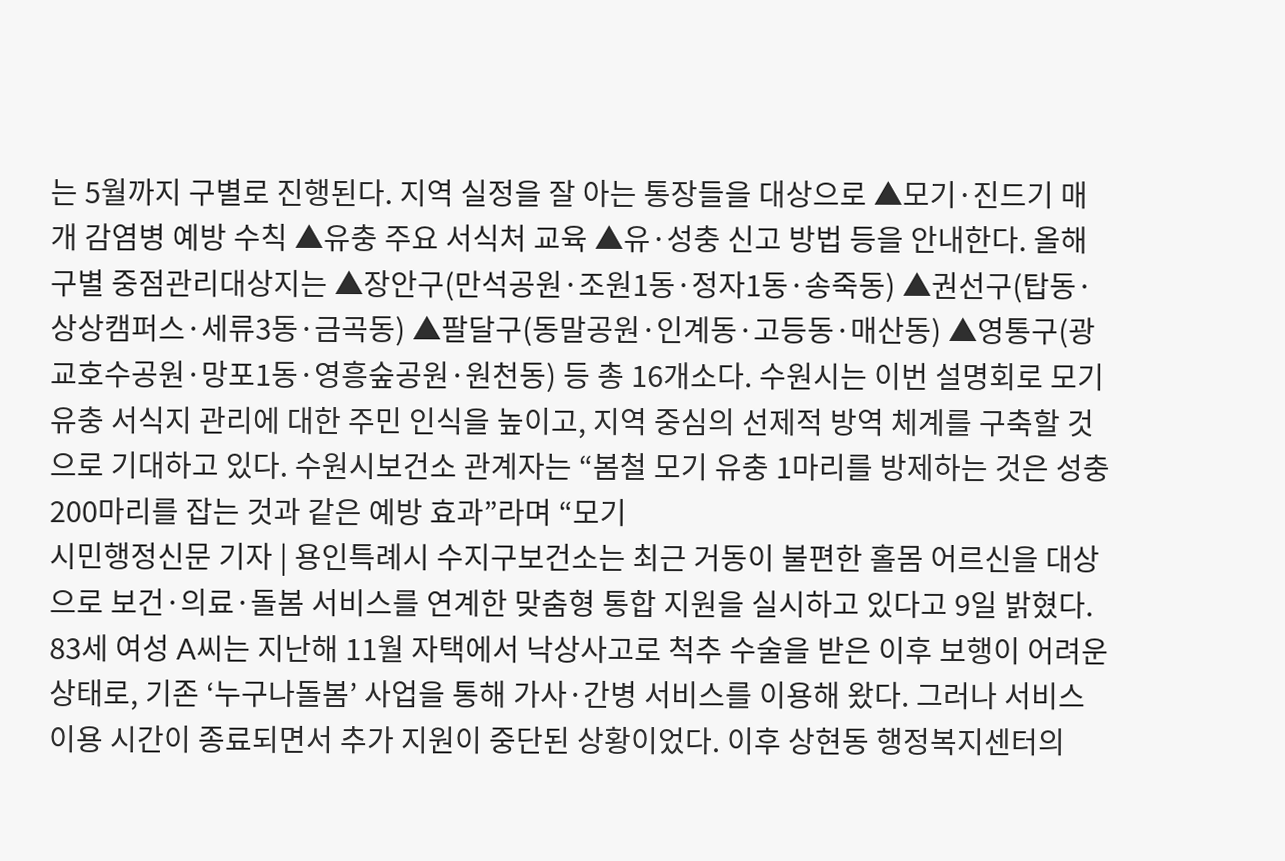는 5월까지 구별로 진행된다. 지역 실정을 잘 아는 통장들을 대상으로 ▲모기·진드기 매개 감염병 예방 수칙 ▲유충 주요 서식처 교육 ▲유·성충 신고 방법 등을 안내한다. 올해 구별 중점관리대상지는 ▲장안구(만석공원·조원1동·정자1동·송죽동) ▲권선구(탑동·상상캠퍼스·세류3동·금곡동) ▲팔달구(동말공원·인계동·고등동·매산동) ▲영통구(광교호수공원·망포1동·영흥숲공원·원천동) 등 총 16개소다. 수원시는 이번 설명회로 모기 유충 서식지 관리에 대한 주민 인식을 높이고, 지역 중심의 선제적 방역 체계를 구축할 것으로 기대하고 있다. 수원시보건소 관계자는 “봄철 모기 유충 1마리를 방제하는 것은 성충 200마리를 잡는 것과 같은 예방 효과”라며 “모기
시민행정신문 기자 | 용인특례시 수지구보건소는 최근 거동이 불편한 홀몸 어르신을 대상으로 보건·의료·돌봄 서비스를 연계한 맞춤형 통합 지원을 실시하고 있다고 9일 밝혔다. 83세 여성 A씨는 지난해 11월 자택에서 낙상사고로 척추 수술을 받은 이후 보행이 어려운 상태로, 기존 ‘누구나돌봄’ 사업을 통해 가사·간병 서비스를 이용해 왔다. 그러나 서비스 이용 시간이 종료되면서 추가 지원이 중단된 상황이었다. 이후 상현동 행정복지센터의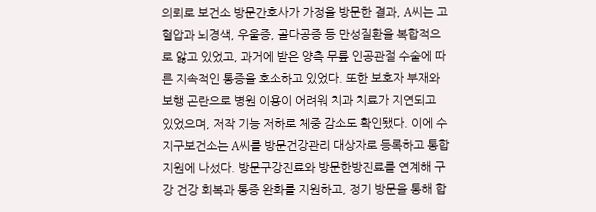의뢰로 보건소 방문간호사가 가정을 방문한 결과, A씨는 고혈압과 뇌경색, 우울증, 골다공증 등 만성질환을 복합적으로 앓고 있었고, 과거에 받은 양측 무릎 인공관절 수술에 따른 지속적인 통증을 호소하고 있었다. 또한 보호자 부재와 보행 곤란으로 병원 이용이 어려워 치과 치료가 지연되고 있었으며, 저작 기능 저하로 체중 감소도 확인됐다. 이에 수지구보건소는 A씨를 방문건강관리 대상자로 등록하고 통합 지원에 나섰다. 방문구강진료와 방문한방진료를 연계해 구강 건강 회복과 통증 완화를 지원하고, 정기 방문을 통해 합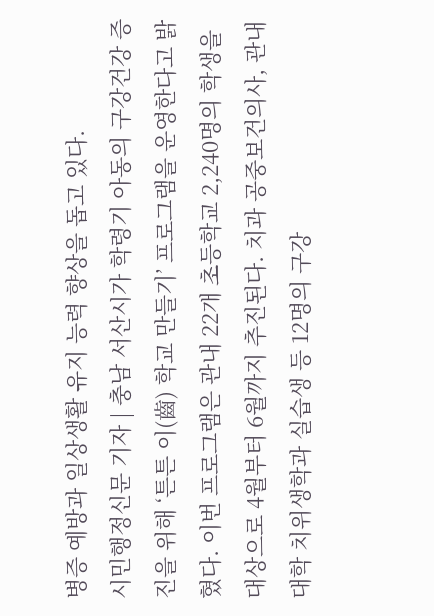병증 예방과 일상생활 유지 능력 향상을 돕고 있다.
시민행정신문 기자 | 충남 서산시가 학령기 아동의 구강건강 증진을 위해 ‘튼튼 이(齒) 학교 만들기’ 프로그램을 운영한다고 밝혔다. 이번 프로그램은 관내 22개 초등학교 2,240명의 학생을 대상으로 4월부터 6월까지 추진된다. 치과 공중보건의사, 관내 대학 치위생학과 실습생 등 12명의 구강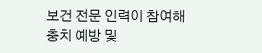보건 전문 인력이 참여해 충치 예방 및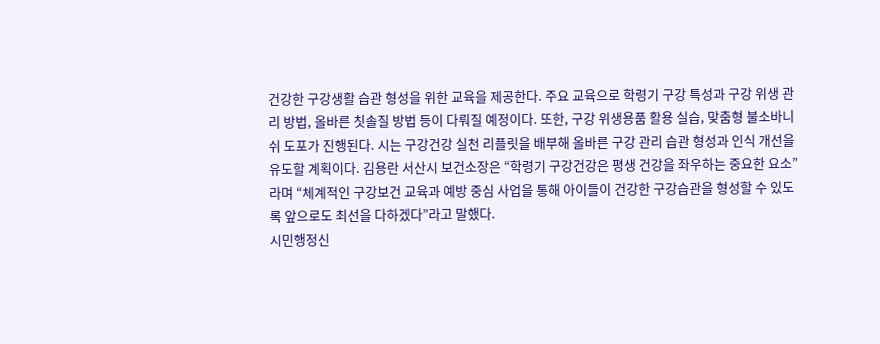건강한 구강생활 습관 형성을 위한 교육을 제공한다. 주요 교육으로 학령기 구강 특성과 구강 위생 관리 방법, 올바른 칫솔질 방법 등이 다뤄질 예정이다. 또한, 구강 위생용품 활용 실습, 맞춤형 불소바니쉬 도포가 진행된다. 시는 구강건강 실천 리플릿을 배부해 올바른 구강 관리 습관 형성과 인식 개선을 유도할 계획이다. 김용란 서산시 보건소장은 “학령기 구강건강은 평생 건강을 좌우하는 중요한 요소”라며 “체계적인 구강보건 교육과 예방 중심 사업을 통해 아이들이 건강한 구강습관을 형성할 수 있도록 앞으로도 최선을 다하겠다”라고 말했다.
시민행정신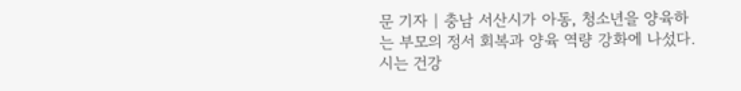문 기자 | 충남 서산시가 아동, 청소년을 양육하는 부모의 정서 회복과 양육 역량 강화에 나섰다. 시는 건강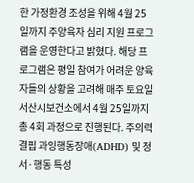한 가정환경 조성을 위해 4월 25일까지 주양육자 심리 지원 프로그램을 운영한다고 밝혔다. 해당 프로그램은 평일 참여가 어려운 양육자들의 상황을 고려해 매주 토요일 서산시보건소에서 4월 25일까지 총 4회 과정으로 진행된다. 주의력결핍 과잉행동장애(ADHD) 및 정서·행동 특성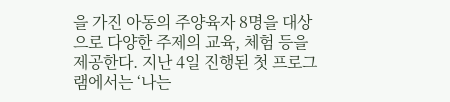을 가진 아동의 주양육자 8명을 대상으로 다양한 주제의 교육, 체험 등을 제공한다. 지난 4일 진행된 첫 프로그램에서는 ‘나는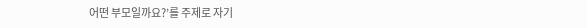어떤 부모일까요?’를 주제로 자기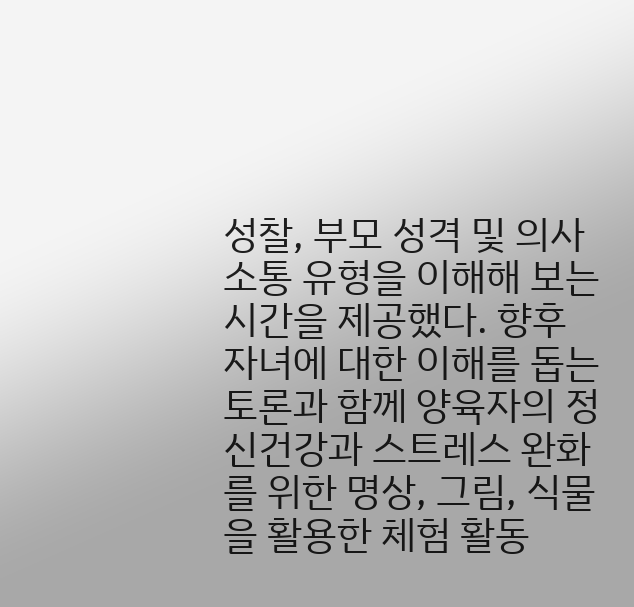성찰, 부모 성격 및 의사소통 유형을 이해해 보는 시간을 제공했다. 향후 자녀에 대한 이해를 돕는 토론과 함께 양육자의 정신건강과 스트레스 완화를 위한 명상, 그림, 식물을 활용한 체험 활동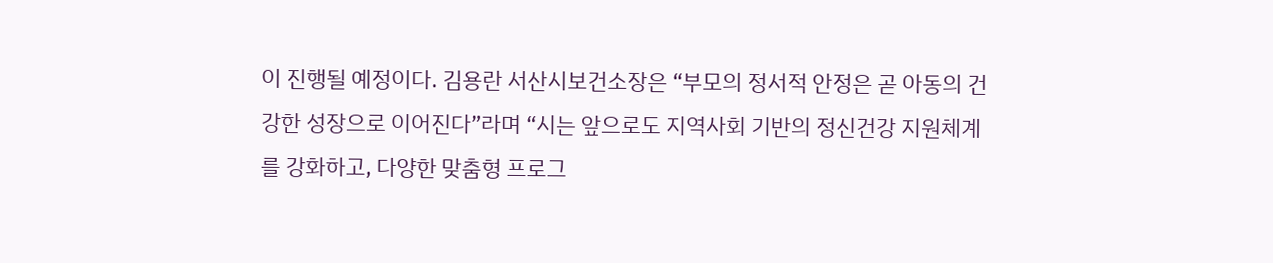이 진행될 예정이다. 김용란 서산시보건소장은 “부모의 정서적 안정은 곧 아동의 건강한 성장으로 이어진다”라며 “시는 앞으로도 지역사회 기반의 정신건강 지원체계를 강화하고, 다양한 맞춤형 프로그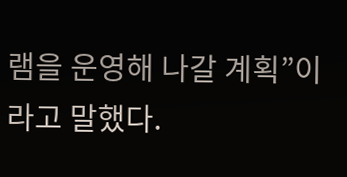램을 운영해 나갈 계획”이라고 말했다.